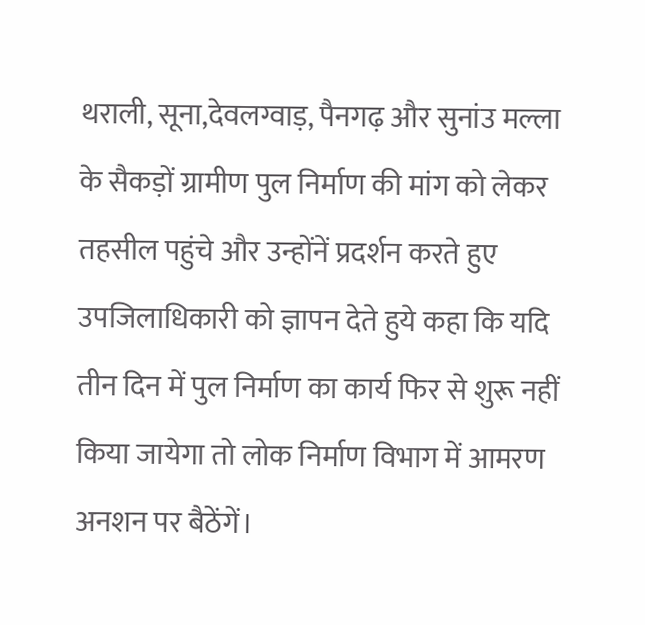थराली, सूना,देवलग्वाड़, पैनगढ़ और सुनांउ मल्ला के सैकड़ों ग्रामीण पुल निर्माण की मांग को लेकर तहसील पहुंचे और उन्होंनें प्रदर्शन करते हुए उपजिलाधिकारी को ज्ञापन देते हुये कहा कि यदि तीन दिन में पुल निर्माण का कार्य फिर से शुरू नहीं किया जायेगा तो लोक निर्माण विभाग में आमरण अनशन पर बैठेंगें।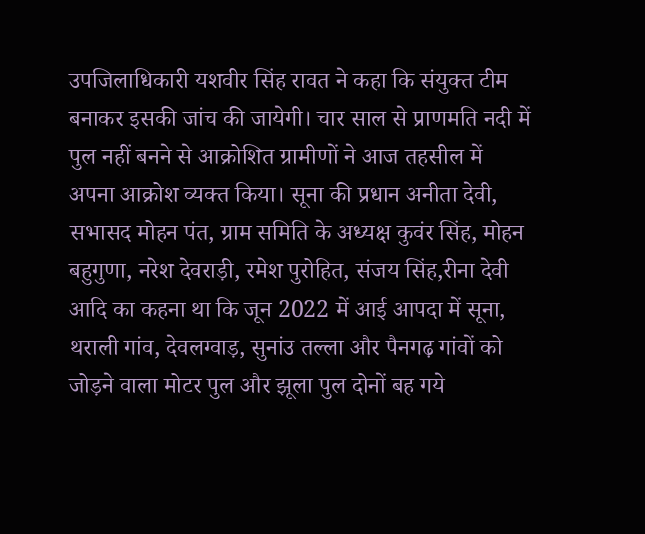उपजिलाधिकारी यशवीर सिंह रावत ने कहा कि संयुक्त टीम बनाकर इसकी जांच की जायेगी। चार साल से प्राणमति नदी में पुल नहीं बनने से आक्रोशित ग्रामीणों ने आज तहसील में अपना आक्रोश व्यक्त किया। सूना की प्रधान अनीता देवी, सभासद मोहन पंत, ग्राम समिति के अध्यक्ष कुवंर सिंह, मोहन बहुगुणा, नरेश देवराड़ी, रमेश पुरोहित, संजय सिंह,रीना देवी आदि का कहना था कि जून 2022 में आई आपदा में सूना, थराली गांव, देवलग्वाड़, सुनांउ तल्ला और पैनगढ़ गांवों को जोड़ने वाला मोटर पुल और झूला पुल दोनों बह गये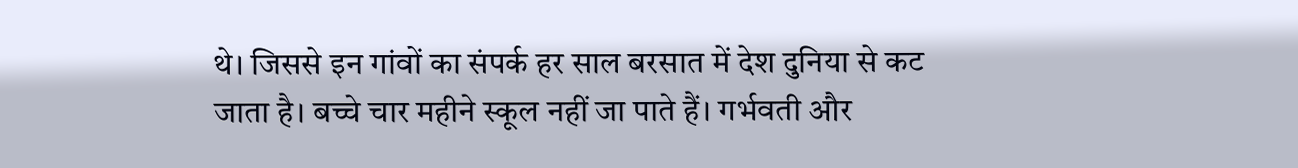थे। जिससे इन गांवों का संपर्क हर साल बरसात में देश दुनिया से कट जाता है। बच्चे चार महीने स्कूल नहीं जा पाते हैं। गर्भवती और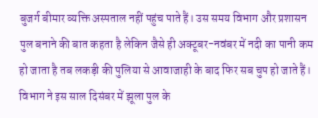बुजर्ग बीमार व्यक्ति अस्पताल नहीं पहुंच पाते हैं। उस समय विभाग और प्रशासन पुल बनाने की बात कहता है लेकिन जैसे ही अक्टूबर-नवंबर में नदी का पानी कम हो जाता है तब लकड़ी की पुलिया से आवाजाही के बाद फिर सब चुप हो जाते हैं। विभाग ने इस साल दिसंबर में झूला पुल के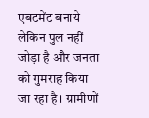एबटमेंट बनाये लेकिन पुल नहीं जोड़ा है और जनता को गुमराह किया जा रहा है। ग्रामीणों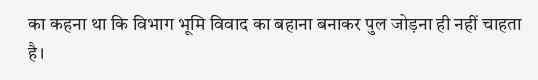का कहना था कि विभाग भूमि विवाद का बहाना बनाकर पुल जोड़ना ही नहीं चाहता है।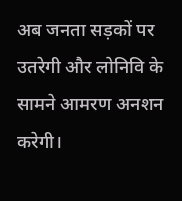अब जनता सड़कों पर उतरेगी और लोनिवि के सामने आमरण अनशन करेगी।